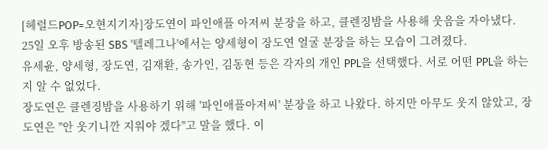[헤럴드POP=오현지기자]장도연이 파인애플 아저씨 분장을 하고, 클렌징밤을 사용해 웃음을 자아냈다.
25일 오후 방송된 SBS '텔레그나'에서는 양세형이 장도연 얼굴 분장을 하는 모습이 그려졌다.
유세윤, 양세형, 장도연, 김재환, 송가인, 김동현 등은 각자의 개인 PPL을 선택했다. 서로 어떤 PPL을 하는지 알 수 없었다.
장도연은 클렌징밤을 사용하기 위해 '파인애플아저씨' 분장을 하고 나왔다. 하지만 아무도 웃지 않았고, 장도연은 "안 웃기니깐 지워야 겠다"고 말을 했다. 이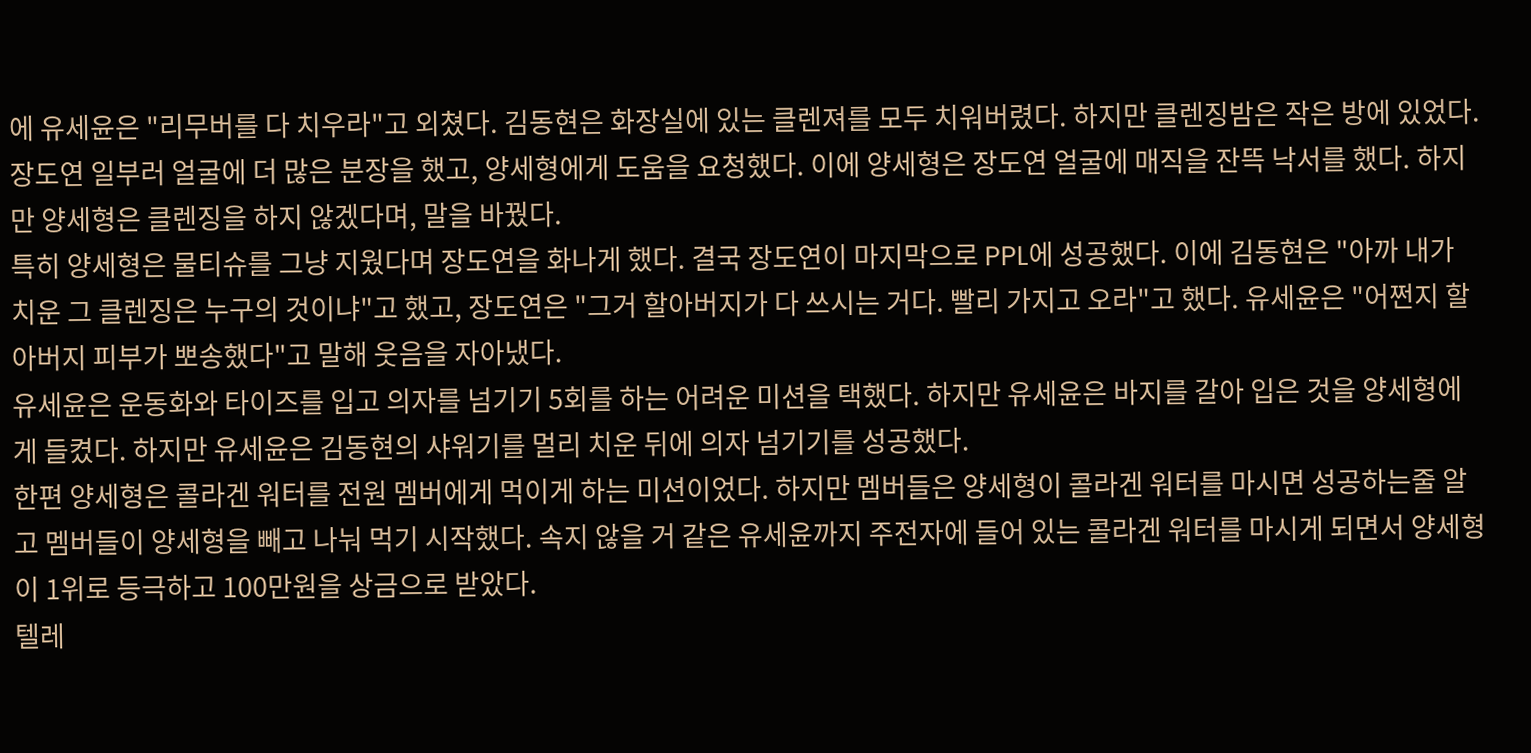에 유세윤은 "리무버를 다 치우라"고 외쳤다. 김동현은 화장실에 있는 클렌져를 모두 치워버렸다. 하지만 클렌징밤은 작은 방에 있었다.
장도연 일부러 얼굴에 더 많은 분장을 했고, 양세형에게 도움을 요청했다. 이에 양세형은 장도연 얼굴에 매직을 잔뜩 낙서를 했다. 하지만 양세형은 클렌징을 하지 않겠다며, 말을 바꿨다.
특히 양세형은 물티슈를 그냥 지웠다며 장도연을 화나게 했다. 결국 장도연이 마지막으로 PPL에 성공했다. 이에 김동현은 "아까 내가 치운 그 클렌징은 누구의 것이냐"고 했고, 장도연은 "그거 할아버지가 다 쓰시는 거다. 빨리 가지고 오라"고 했다. 유세윤은 "어쩐지 할아버지 피부가 뽀송했다"고 말해 웃음을 자아냈다.
유세윤은 운동화와 타이즈를 입고 의자를 넘기기 5회를 하는 어려운 미션을 택했다. 하지만 유세윤은 바지를 갈아 입은 것을 양세형에게 들켰다. 하지만 유세윤은 김동현의 샤워기를 멀리 치운 뒤에 의자 넘기기를 성공했다.
한편 양세형은 콜라겐 워터를 전원 멤버에게 먹이게 하는 미션이었다. 하지만 멤버들은 양세형이 콜라겐 워터를 마시면 성공하는줄 알고 멤버들이 양세형을 빼고 나눠 먹기 시작했다. 속지 않을 거 같은 유세윤까지 주전자에 들어 있는 콜라겐 워터를 마시게 되면서 양세형이 1위로 등극하고 100만원을 상금으로 받았다.
텔레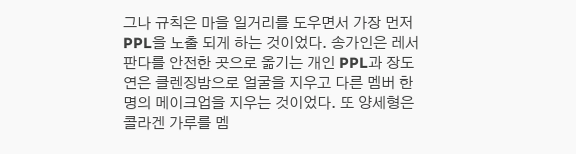그나 규칙은 마을 일거리를 도우면서 가장 먼저 PPL을 노출 되게 하는 것이었다. 송가인은 레서판다를 안전한 곳으로 옮기는 개인 PPL과 장도연은 클렌징밤으로 얼굴을 지우고 다른 멤버 한명의 메이크업을 지우는 것이었다. 또 양세형은 콜라겐 가루를 멤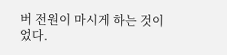버 전원이 마시게 하는 것이었다.